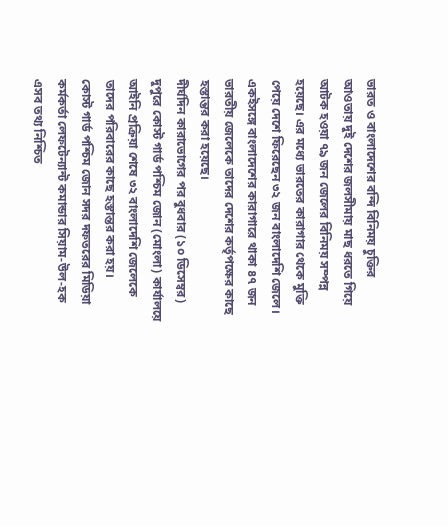ভারত ও বাংলাদেশের বন্দি বিনিময় চুক্তির আওতায় দুই দেশের জলসীমায় মাছ ধরতে গিয়ে আটক হওয়া ৭৯ জন জেলের বিনিময় সম্পন্ন হয়েছে। এর মধ্যে ভারতের কারাগার থেকে মুক্তি পেয়ে দেশে ফিরেছেন ৩২ জন বাংলাদেশি জেলে। একইসঙ্গে বাংলাদেশের কারাগারে থাকা ৪৭ জন ভারতীয় জেলেকে তাদের দেশের কর্তৃপক্ষের কাছে হস্তান্তর করা হয়েছে।
দীর্ঘদিন কারাভোগের পর বুধবার (১০ ডিসেম্বর) দুপুরে কোস্ট গার্ড পশ্চিম জোন (মোংলা) কার্যালয়ে আইনি প্রক্রিয়া শেষে ৩২ বাংলাদেশি জেলেকে তাদের পরিবারের কাছে হস্তান্তর করা হয়।
কোস্ট গার্ড পশ্চিম জোন সদর দফতরের মিডিয়া কর্মকর্তা লেফটেন্যান্ট কমান্ডার সিয়াম-উল-হক এসব তথ্য নিশ্চিত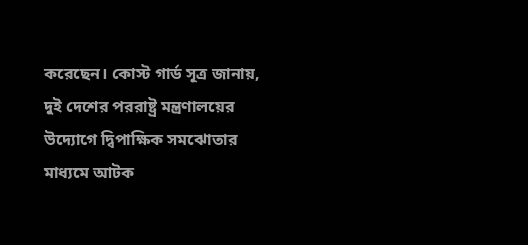করেছেন। কোস্ট গার্ড সূত্র জানায়, দুই দেশের পররাষ্ট্র মন্ত্রণালয়ের উদ্যোগে দ্বিপাক্ষিক সমঝোতার মাধ্যমে আটক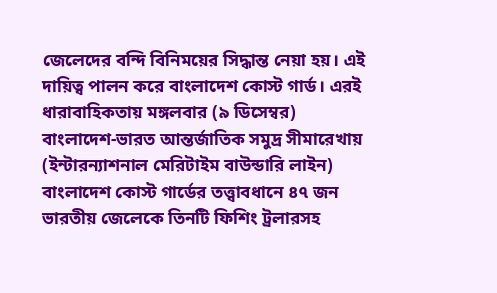জেলেদের বন্দি বিনিময়ের সিদ্ধান্ত নেয়া হয়। এই দায়িত্ব পালন করে বাংলাদেশ কোস্ট গার্ড। এরই ধারাবাহিকতায় মঙ্গলবার (৯ ডিসেম্বর) বাংলাদেশ-ভারত আন্তর্জাতিক সমুদ্র সীমারেখায় (ইন্টারন্যাশনাল মেরিটাইম বাউন্ডারি লাইন) বাংলাদেশ কোস্ট গার্ডের তত্ত্বাবধানে ৪৭ জন ভারতীয় জেলেকে তিনটি ফিশিং ট্রলারসহ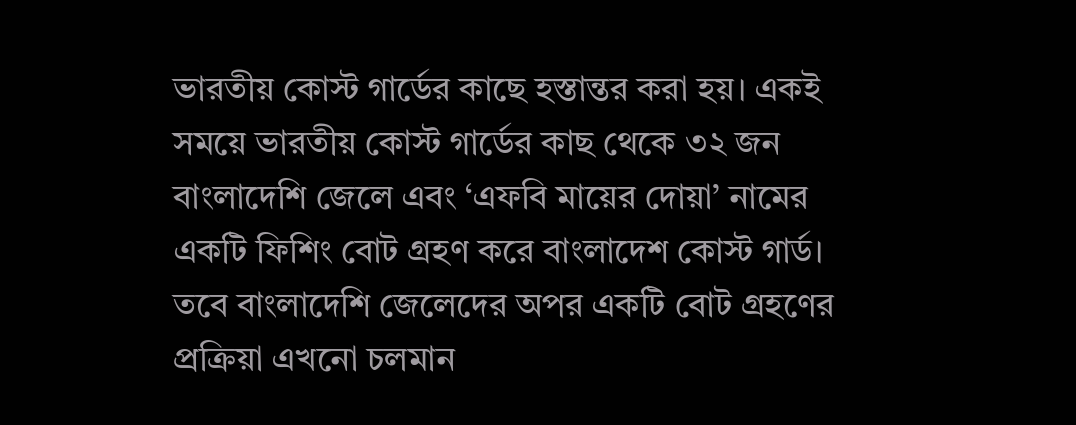ভারতীয় কোস্ট গার্ডের কাছে হস্তান্তর করা হয়। একই সময়ে ভারতীয় কোস্ট গার্ডের কাছ থেকে ৩২ জন বাংলাদেশি জেলে এবং ‘এফবি মায়ের দোয়া’ নামের একটি ফিশিং বোট গ্রহণ করে বাংলাদেশ কোস্ট গার্ড। তবে বাংলাদেশি জেলেদের অপর একটি বোট গ্রহণের প্রক্রিয়া এখনো চলমান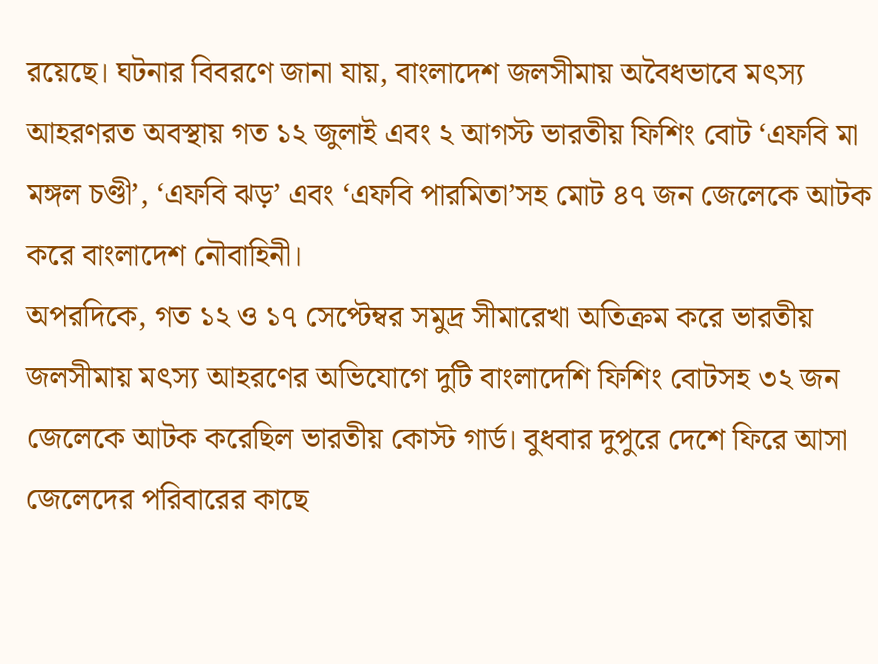রয়েছে। ঘটনার বিবরণে জানা যায়, বাংলাদেশ জলসীমায় অবৈধভাবে মৎস্য আহরণরত অবস্থায় গত ১২ জুলাই এবং ২ আগস্ট ভারতীয় ফিশিং বোট ‘এফবি মা মঙ্গল চণ্ডী’, ‘এফবি ঝড়’ এবং ‘এফবি পারমিতা’সহ মোট ৪৭ জন জেলেকে আটক করে বাংলাদেশ নৌবাহিনী।
অপরদিকে, গত ১২ ও ১৭ সেপ্টেম্বর সমুদ্র সীমারেখা অতিক্রম করে ভারতীয় জলসীমায় মৎস্য আহরণের অভিযোগে দুটি বাংলাদেশি ফিশিং বোটসহ ৩২ জন জেলেকে আটক করেছিল ভারতীয় কোস্ট গার্ড। বুধবার দুপুরে দেশে ফিরে আসা জেলেদের পরিবারের কাছে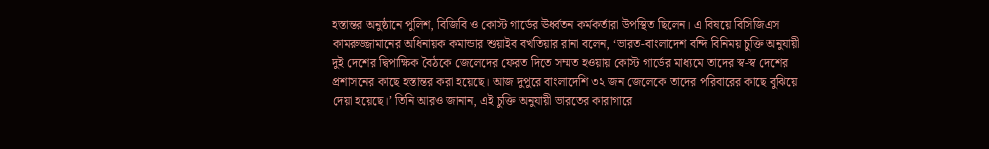হস্তান্তর অনুষ্ঠানে পুলিশ, বিজিবি ও কোস্ট গার্ডের ঊর্ধ্বতন কর্মকর্তারা উপস্থিত ছিলেন। এ বিষয়ে বিসিজিএস কামরুজ্জামানের অধিনায়ক কমান্ডার শুয়াইব বখতিয়ার রানা বলেন, ‘ভারত-বাংলাদেশ বন্দি বিনিময় চুক্তি অনুযায়ী দুই দেশের দ্বিপাক্ষিক বৈঠকে জেলেদের ফেরত দিতে সম্মত হওয়ায় কোস্ট গার্ডের মাধ্যমে তাদের স্ব-স্ব দেশের প্রশাসনের কাছে হস্তান্তর করা হয়েছে। আজ দুপুরে বাংলাদেশি ৩২ জন জেলেকে তাদের পরিবারের কাছে বুঝিয়ে দেয়া হয়েছে।’ তিনি আরও জানান, এই চুক্তি অনুযায়ী ভারতের কারাগারে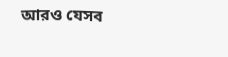আরও যেসব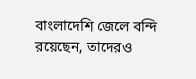বাংলাদেশি জেলে বন্দি রয়েছেন, তাদেরও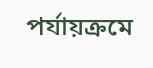পর্যায়ক্রমে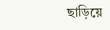ছাড়িয়ে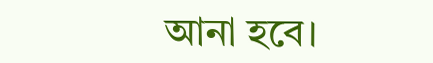আনা হবে।